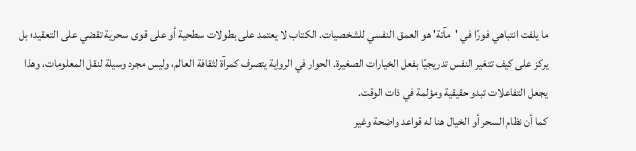ما يلفت انتباهي فورًا في 'مآتة' هو العمق النفسي للشخصيات. الكتاب لا يعتمد على بطولات سطحية أو على قوى سحرية تقضي على التعقيد؛ بل يركز على كيف تتغير النفس تدريجيًا بفعل الخيارات الصغيرة. الحوار في الرواية يتصرف كمرآة لثقافة العالم، وليس مجرد وسيلة لنقل المعلومات، وهذا يجعل التفاعلات تبدو حقيقية ومؤلمة في ذات الوقت.
كما أن نظام السحر أو الخيال هنا له قواعد واضحة وغير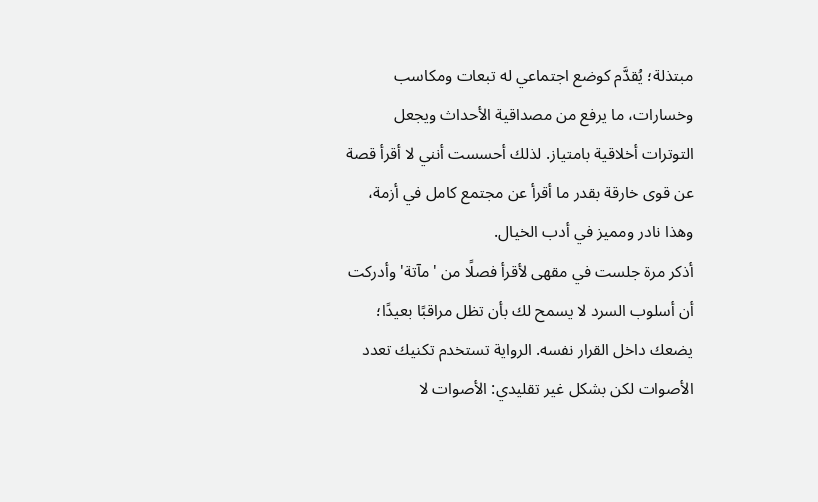مبتذلة؛ يُقدَّم كوضع اجتماعي له تبعات ومكاسب وخسارات، ما يرفع من مصداقية الأحداث ويجعل التوترات أخلاقية بامتياز. لذلك أحسست أنني لا أقرأ قصة عن قوى خارقة بقدر ما أقرأ عن مجتمع كامل في أزمة، وهذا نادر ومميز في أدب الخيال.
أذكر مرة جلست في مقهى لأقرأ فصلًا من 'مآتة' وأدركت أن أسلوب السرد لا يسمح لك بأن تظل مراقبًا بعيدًا؛ يضعك داخل القرار نفسه. الرواية تستخدم تكنيك تعدد الأصوات لكن بشكل غير تقليدي: الأصوات لا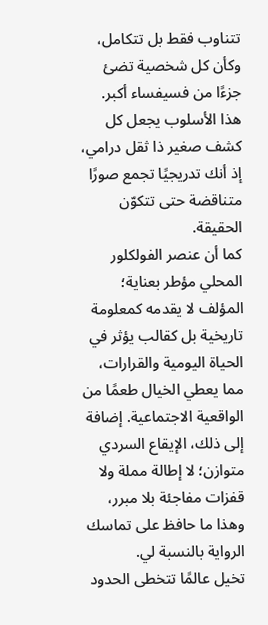تتناوب فقط بل تتكامل، وكأن كل شخصية تضئ جزءًا من فسيفساء أكبر. هذا الأسلوب يجعل كل كشف صغير ذا ثقل درامي، إذ أنك تدريجيًا تجمع صورًا متناقضة حتى تتكوّن الحقيقة.
كما أن عنصر الفولكلور المحلي مؤطر بعناية؛ المؤلف لا يقدمه كمعلومة تاريخية بل كقالب يؤثر في الحياة اليومية والقرارات، مما يعطي الخيال طعمًا من الواقعية الاجتماعية. إضافة إلى ذلك، الإيقاع السردي متوازن؛ لا إطالة مملة ولا قفزات مفاجئة بلا مبرر، وهذا ما حافظ على تماسك الرواية بالنسبة لي.
تخيل عالمًا تتخطى الحدود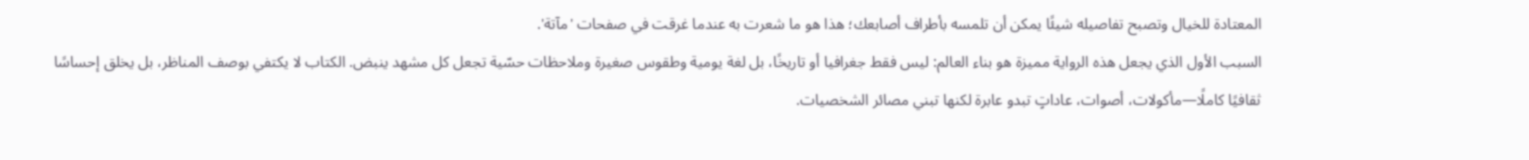المعتادة للخيال وتصبح تفاصيله شيئًا يمكن أن تلمسه بأطراف أصابعك؛ هذا هو ما شعرت به عندما غرقت في صفحات 'مآتة'.
السبب الأول الذي يجعل هذه الرواية مميزة هو بناء العالم: ليس فقط جغرافيا أو تاريخًا، بل لغة يومية وطقوس صغيرة وملاحظات حسّية تجعل كل مشهد ينبض. الكتاب لا يكتفي بوصف المناظر، بل يخلق إحساسًا ثقافيًا كاملًا—مأكولات، أصوات، عاداتٍ تبدو عابرة لكنها تبني مصائر الشخصيات.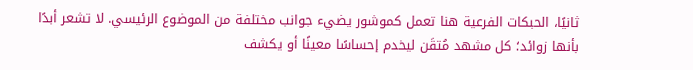ثانيًا، الحبكات الفرعية هنا تعمل كموشور يضيء جوانب مختلفة من الموضوع الرئيسي. لا تشعر أبدًا بأنها زوائد؛ كل مشهد مُتقَن ليخدم إحساسًا معينًا أو يكشف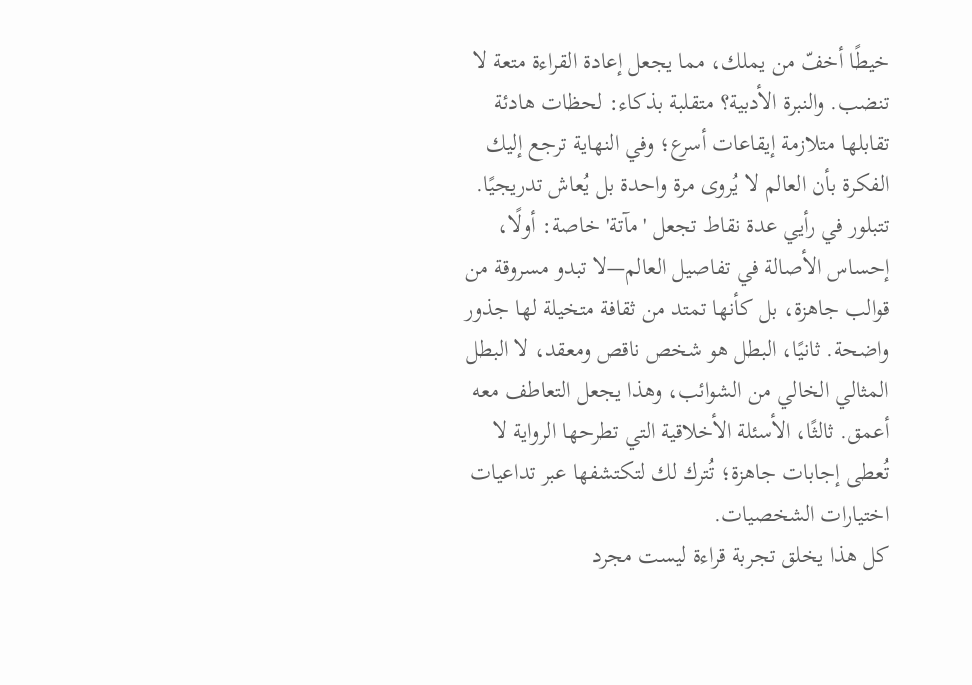خيطًا أخفّ من يملك، مما يجعل إعادة القراءة متعة لا تنضب. والنبرة الأدبية؟ متقلبة بذكاء: لحظات هادئة تقابلها متلازمة إيقاعات أسرع؛ وفي النهاية ترجع إليك الفكرة بأن العالم لا يُروى مرة واحدة بل يُعاش تدريجيًا.
تتبلور في رأيي عدة نقاط تجعل 'مآتة' خاصة: أولًا، إحساس الأصالة في تفاصيل العالم—لا تبدو مسروقة من قوالب جاهزة، بل كأنها تمتد من ثقافة متخيلة لها جذور واضحة. ثانيًا، البطل هو شخص ناقص ومعقد، لا البطل المثالي الخالي من الشوائب، وهذا يجعل التعاطف معه أعمق. ثالثًا، الأسئلة الأخلاقية التي تطرحها الرواية لا تُعطى إجابات جاهزة؛ تُترك لك لتكتشفها عبر تداعيات اختيارات الشخصيات.
كل هذا يخلق تجربة قراءة ليست مجرد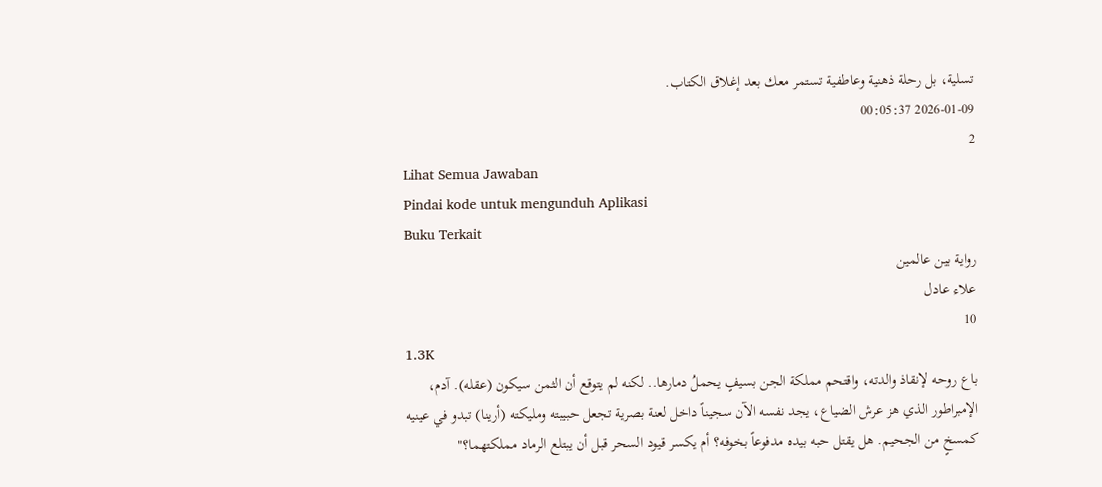تسلية، بل رحلة ذهنية وعاطفية تستمر معك بعد إغلاق الكتاب.
2026-01-09 00:05:37
2
Lihat Semua Jawaban
Pindai kode untuk mengunduh Aplikasi
Buku Terkait
رواية بين عالمين
علاء عادل
10
1.3K
باع روحه لإنقاذ والدته، واقتحم مملكة الجن بسيفٍ يحملُ دمارها.. لكنه لم يتوقع أن الثمن سيكون (عقله). آدم، الإمبراطور الذي هز عرش الضياع، يجد نفسه الآن سجيناً داخل لعنة بصرية تجعل حبيبته ومليكته (أرينا) تبدو في عينيه كمسخٍ من الجحيم. هل يقتل حبه بيده مدفوعاً بخوفه؟ أم يكسر قيود السحر قبل أن يبتلع الرماد مملكتهما؟"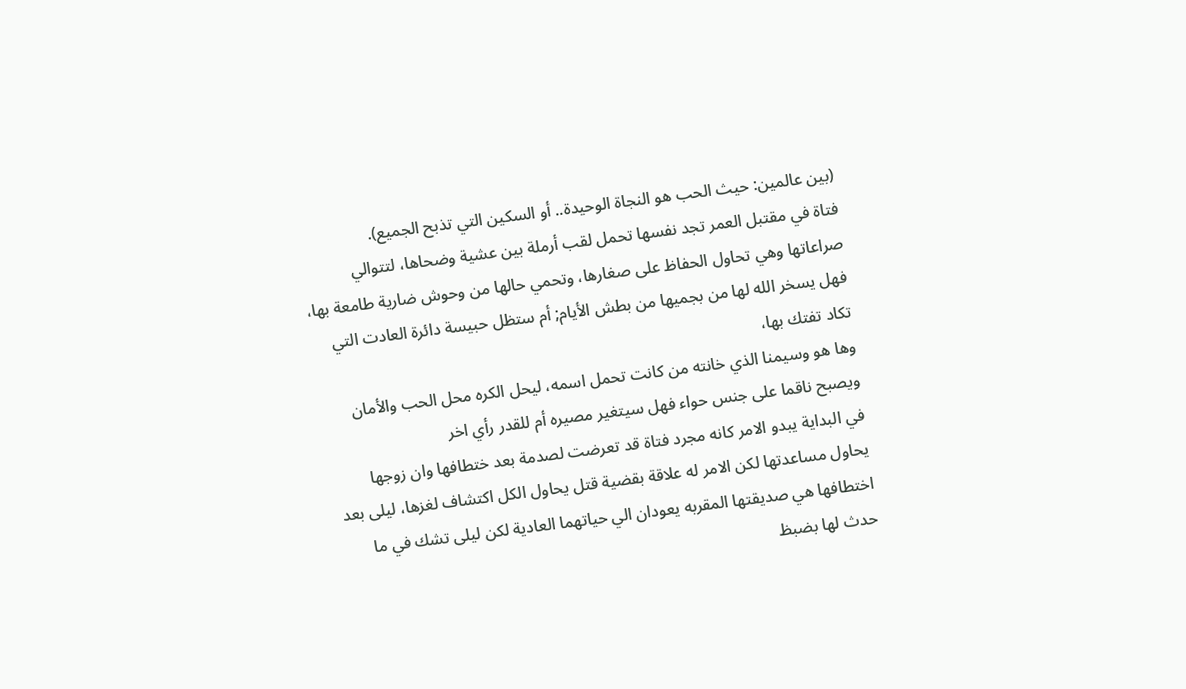(بين عالمين: حيث الحب هو النجاة الوحيدة.. أو السكين التي تذبح الجميع).
فتاة في مقتبل العمر تجد نفسها تحمل لقب أرملة بين عشية وضحاها، لتتوالي صراعاتها وهي تحاول الحفاظ على صغارها، وتحمي حالها من وحوش ضارية طامعة بها، فهل يسخر الله لها من بجميها من بطش الأيام; أم ستظل حبيسة دائرة العادت التي تكاد تفتك بها،
وها هو وسيمنا الذي خانته من كانت تحمل اسمه، ليحل الكره محل الحب والأمان ويصبح ناقما على جنس حواء فهل سيتغير مصيره أم للقدر رأي اخر
في البداية يبدو الامر كانه مجرد فتاة قد تعرضت لصدمة بعد ختطافها وان زوجها يحاول مساعدتها لكن الامر له علاقة بقضية قتل يحاول الكل اكتشاف لغزها، ليلى بعد اختطافها هي صديقتها المقربه يعودان الي حياتهما العادية لكن ليلى تشك في ما حدث لها بضبظ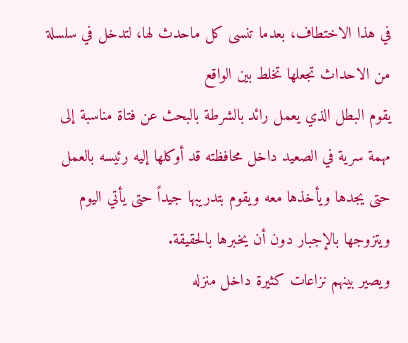في هذا الاختطاف، بعدما تنسى كل ماحدث لها، لتدخل في سلسلة من الاحداث تجعلها تخلط بين الواقع
يقوم البطل الذي يعمل رائد بالشرطة بالبحث عن فتاة مناسبة إلى مهمة سرية في الصعيد داخل محافظته قد أوكلها إليه رئيسه بالعمل حتى يجدها ويأخذها معه ويقوم بتدريبها جيداً حتى يأتي اليوم ويتزوجها بالإجبار دون أن يخبرها بالحقيقة.
ويصير بينهم نزاعات كثيرة داخل منزله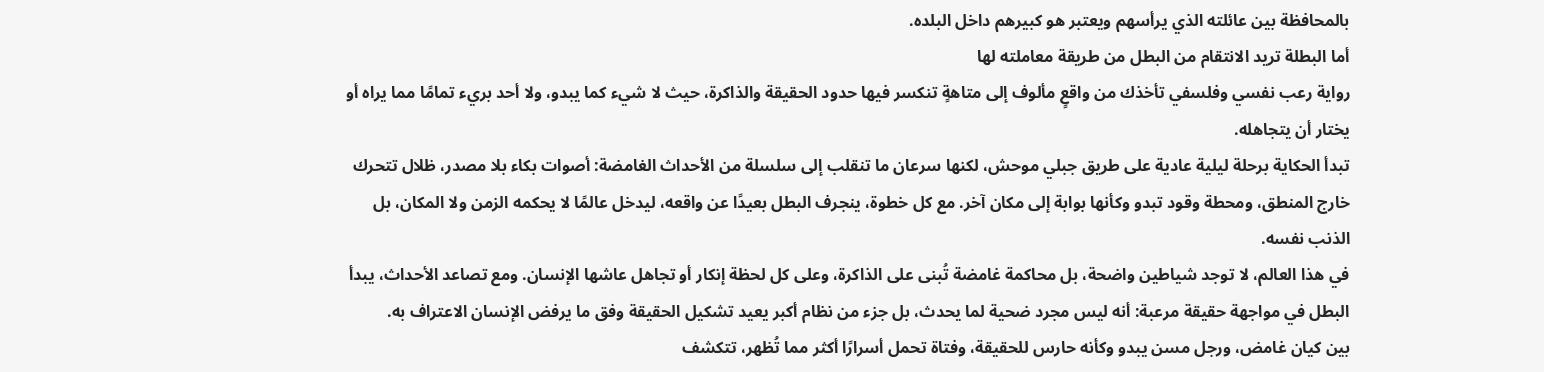بالمحافظة بين عائلته الذي يرأسهم ويعتبر هو كبيرهم داخل البلده.
أما البطلة تريد الانتقام من البطل من طريقة معاملته لها
رواية رعب نفسي وفلسفي تأخذك من واقعٍ مألوف إلى متاهةٍ تنكسر فيها حدود الحقيقة والذاكرة، حيث لا شيء كما يبدو، ولا أحد بريء تمامًا مما يراه أو يختار أن يتجاهله.
تبدأ الحكاية برحلة ليلية عادية على طريق جبلي موحش، لكنها سرعان ما تنقلب إلى سلسلة من الأحداث الغامضة: أصوات بكاء بلا مصدر، ظلال تتحرك خارج المنطق، ومحطة وقود تبدو وكأنها بوابة إلى مكان آخر. مع كل خطوة، ينجرف البطل بعيدًا عن واقعه، ليدخل عالمًا لا يحكمه الزمن ولا المكان، بل الذنب نفسه.
في هذا العالم، لا توجد شياطين واضحة، بل محاكمة غامضة تُبنى على الذاكرة، وعلى كل لحظة إنكار أو تجاهل عاشها الإنسان. ومع تصاعد الأحداث، يبدأ البطل في مواجهة حقيقة مرعبة: أنه ليس مجرد ضحية لما يحدث، بل جزء من نظام أكبر يعيد تشكيل الحقيقة وفق ما يرفض الإنسان الاعتراف به.
بين كيان غامض، ورجل مسن يبدو وكأنه حارس للحقيقة، وفتاة تحمل أسرارًا أكثر مما تُظهر، تتكشف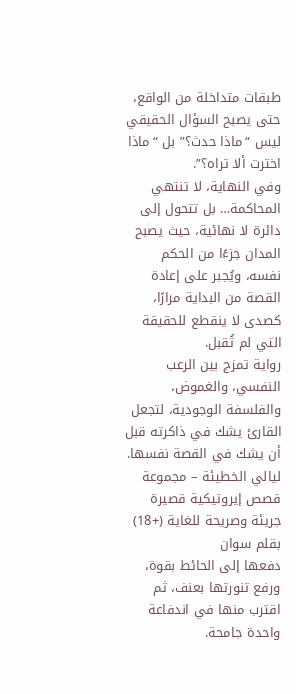طبقات متداخلة من الواقع، حتى يصبح السؤال الحقيقي ليس “ماذا حدث؟” بل “ماذا اخترت ألا تراه؟”.
وفي النهاية، لا تنتهي المحاكمة… بل تتحول إلى دائرة لا نهائية، حيث يصبح المدان جزءًا من الحكم نفسه، ويُجبر على إعادة القصة من البداية مرارًا، كصدى لا ينقطع للحقيقة التي لم تُقبل.
رواية تمزج بين الرعب النفسي، والغموض، والفلسفة الوجودية، لتجعل القارئ يشك في ذاكرته قبل أن يشك في القصة نفسها.
ليالي الخطيئة – مجموعة قصص إيروتيكية قصيرة جريئة وصريحة للغاية (+18)
بقلم سوان
دفعها إلى الحائط بقوة، ورفع تنورتها بعنف، ثم اقترب منها في اندفاعة واحدة جامحة.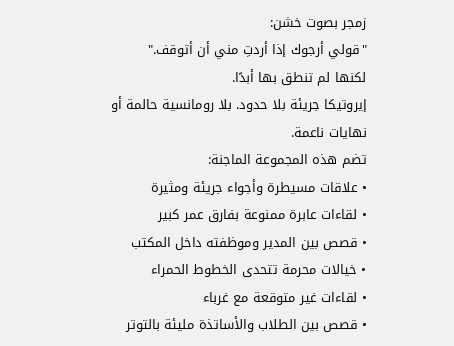زمجر بصوت خشن:
"قولي أرجوك إذا أردتِ مني أن أتوقف."
لكنها لم تنطق بها أبدًا.
إيروتيكا جريئة بلا حدود. بلا رومانسية حالمة أو نهايات ناعمة.
تضم هذه المجموعة الماجنة:
• علاقات مسيطرة وأجواء جريئة ومثيرة
• لقاءات عابرة ممنوعة بفارق عمر كبير
• قصص بين المدير وموظفته داخل المكتب
• خيالات محرمة تتحدى الخطوط الحمراء
• لقاءات غير متوقعة مع غرباء
• قصص بين الطلاب والأساتذة مليئة بالتوتر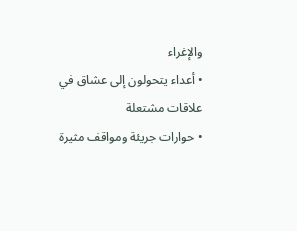والإغراء
• أعداء يتحولون إلى عشاق في علاقات مشتعلة
• حوارات جريئة ومواقف مثيرة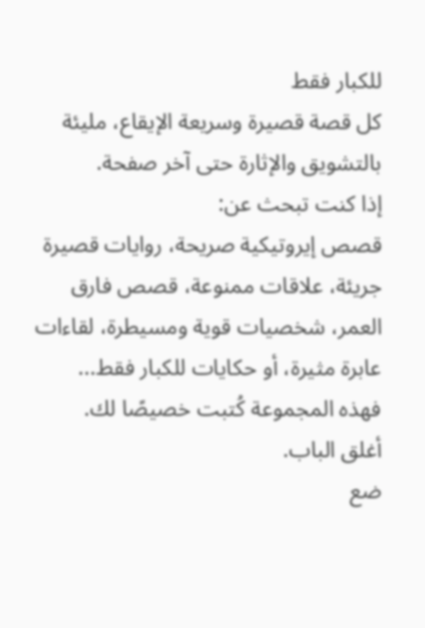للكبار فقط
كل قصة قصيرة وسريعة الإيقاع، مليئة بالتشويق والإثارة حتى آخر صفحة.
إذا كنت تبحث عن:
قصص إيروتيكية صريحة، روايات قصيرة جريئة، علاقات ممنوعة، قصص فارق العمر، شخصيات قوية ومسيطرة، لقاءات عابرة مثيرة، أو حكايات للكبار فقط...
فهذه المجموعة كُتبت خصيصًا لك.
أغلق الباب.
ضع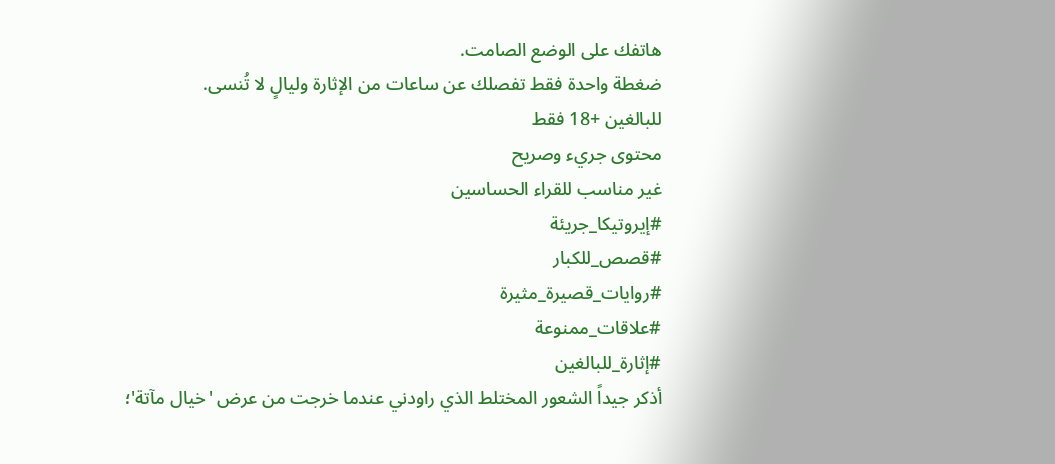هاتفك على الوضع الصامت.
ضغطة واحدة فقط تفصلك عن ساعات من الإثارة وليالٍ لا تُنسى.
للبالغين +18 فقط
محتوى جريء وصريح
غير مناسب للقراء الحساسين
#إيروتيكا_جريئة
#قصص_للكبار
#روايات_قصيرة_مثيرة
#علاقات_ممنوعة
#إثارة_للبالغين
أذكر جيداً الشعور المختلط الذي راودني عندما خرجت من عرض 'خيال مآتة'؛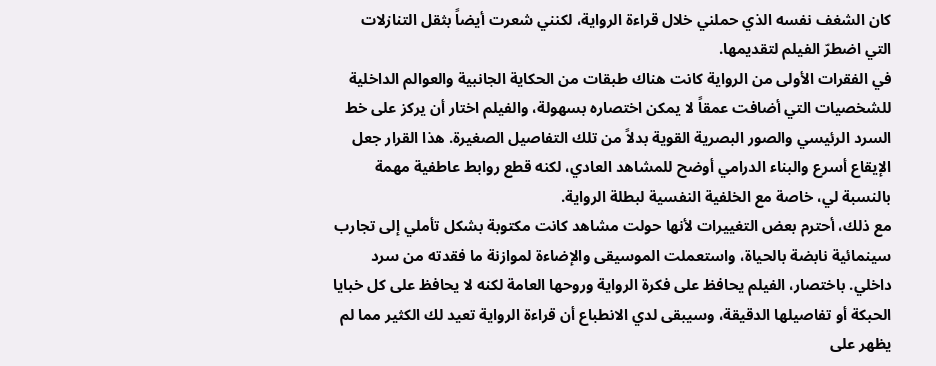كان الشغف نفسه الذي حملني خلال قراءة الرواية، لكنني شعرت أيضاً بثقل التنازلات التي اضطرّ الفيلم لتقديمها.
في الفقرات الأولى من الرواية كانت هناك طبقات من الحكاية الجانبية والعوالم الداخلية للشخصيات التي أضافت عمقاً لا يمكن اختصاره بسهولة، والفيلم اختار أن يركز على خط السرد الرئيسي والصور البصرية القوية بدلاً من تلك التفاصيل الصغيرة. هذا القرار جعل الإيقاع أسرع والبناء الدرامي أوضح للمشاهد العادي، لكنه قطع روابط عاطفية مهمة بالنسبة لي، خاصة مع الخلفية النفسية لبطلة الرواية.
مع ذلك، أحترم بعض التغييرات لأنها حولت مشاهد كانت مكتوبة بشكل تأملي إلى تجارب سينمائية نابضة بالحياة، واستعملت الموسيقى والإضاءة لموازنة ما فقدته من سرد داخلي. باختصار، الفيلم يحافظ على فكرة الرواية وروحها العامة لكنه لا يحافظ على كل خبايا الحبكة أو تفاصيلها الدقيقة، وسيبقى لدي الانطباع أن قراءة الرواية تعيد لك الكثير مما لم يظهر على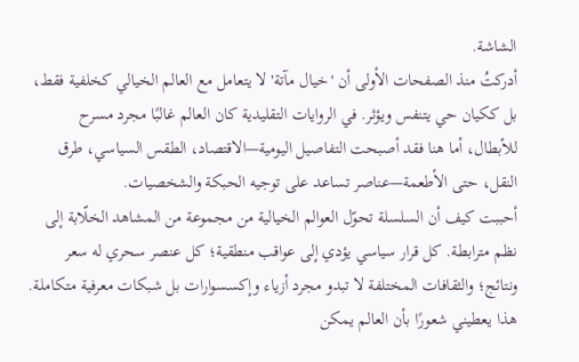الشاشة.
أدركتُ منذ الصفحات الأولى أن 'خيال مآتة' لا يتعامل مع العالم الخيالي كخلفية فقط، بل ككيان حي يتنفس ويؤثر. في الروايات التقليدية كان العالم غالبًا مجرد مسرح للأبطال، أما هنا فقد أصبحت التفاصيل اليومية—الاقتصاد، الطقس السياسي، طرق النقل، حتى الأطعمة—عناصر تساعد على توجيه الحبكة والشخصيات.
أحببت كيف أن السلسلة تحوّل العوالم الخيالية من مجموعة من المشاهد الخلّابة إلى نظم مترابطة. كل قرار سياسي يؤدي إلى عواقب منطقية؛ كل عنصر سحري له سعر ونتائج؛ والثقافات المختلفة لا تبدو مجرد أزياء وإكسسوارات بل شبكات معرفية متكاملة. هذا يعطيني شعورًا بأن العالم يمكن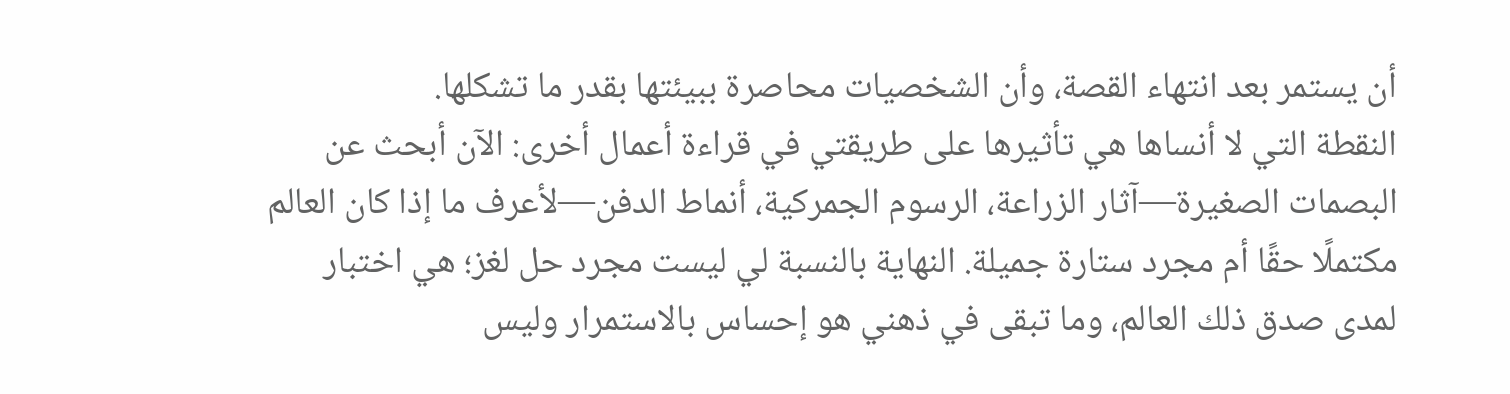أن يستمر بعد انتهاء القصة، وأن الشخصيات محاصرة ببيئتها بقدر ما تشكلها.
النقطة التي لا أنساها هي تأثيرها على طريقتي في قراءة أعمال أخرى: الآن أبحث عن البصمات الصغيرة—آثار الزراعة، الرسوم الجمركية، أنماط الدفن—لأعرف ما إذا كان العالم مكتملًا حقًا أم مجرد ستارة جميلة. النهاية بالنسبة لي ليست مجرد حل لغز؛ هي اختبار لمدى صدق ذلك العالم، وما تبقى في ذهني هو إحساس بالاستمرار وليس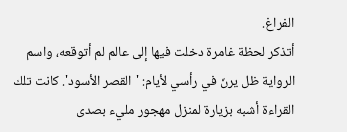الفراغ.
أتذكر لحظة غامرة دخلت فيها إلى عالم لم أتوقعه، واسم الرواية ظل يرنّ في رأسي لأيام: 'القصر الأسود'. كانت تلك القراءة أشبه بزيارة لمنزل مهجور مليء بصدى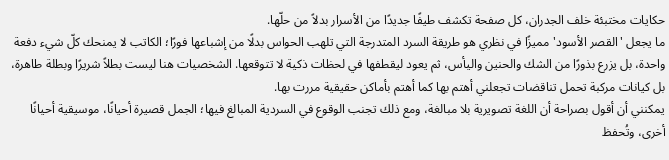حكايات مختبئة خلف الجدران، كل صفحة تكشف طيفًا جديدًا من الأسرار بدلاً من حلّها.
ما يجعل 'القصر الأسود' مميزًا في نظري هو طريقة السرد المتدرجة التي تلهب الحواس بدلًا من إشباعها فورًا؛ الكاتب لا يمنحك كلّ شيء دفعة واحدة، بل يزرع بذورًا من الشك والحنين واليأس، ثم يعود ليقطفها في لحظات ذكية لا تتوقعها. الشخصيات هنا ليست بطلاً شريرًا وبطلة طاهرة، بل كيانات مركبة تحمل تناقضات تجعلني أهتم بها كما أهتم بأماكن حقيقية مررت بها.
يمكنني أن أقول بصراحة أن اللغة تصويرية بلا مبالغة، ومع ذلك تجنب الوقوع في السردية المبالغ فيها؛ الجمل قصيرة أحيانًا، موسيقية أحيانًا أخرى، وتُحفظ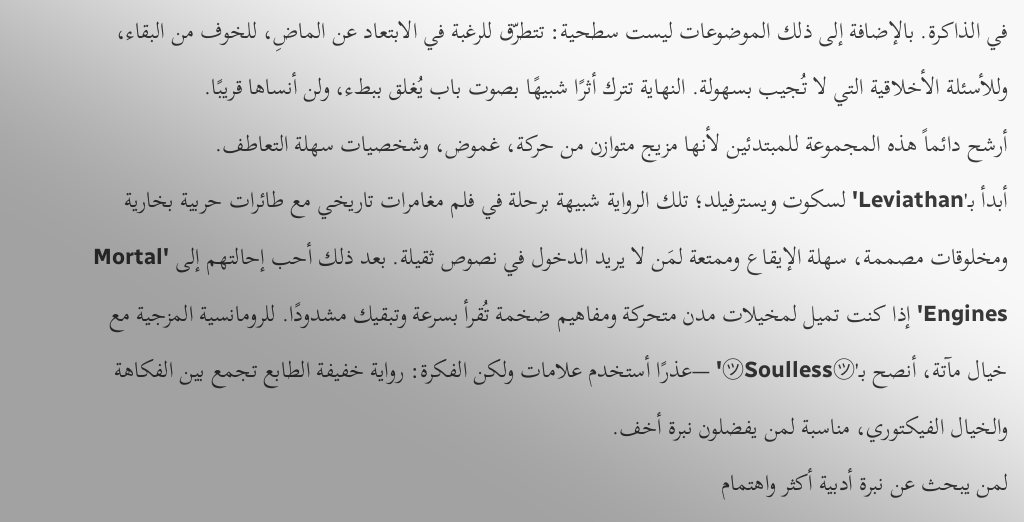في الذاكرة. بالإضافة إلى ذلك الموضوعات ليست سطحية: تتطرّق للرغبة في الابتعاد عن الماضِ، للخوف من البقاء، وللأسئلة الأخلاقية التي لا تُجيب بسهولة. النهاية تترك أثرًا شبيهًا بصوت باب يُغلق ببطء، ولن أنساها قريبًا.
أرشح دائماً هذه المجموعة للمبتدئين لأنها مزيج متوازن من حركة، غموض، وشخصيات سهلة التعاطف.
أبدأ بـ'Leviathan' لسكوت ويسترفيلد؛ تلك الرواية شبيهة برحلة في فلم مغامرات تاريخي مع طائرات حربية بخارية ومخلوقات مصممة، سهلة الإيقاع وممتعة لمَن لا يريد الدخول في نصوص ثقيلة. بعد ذلك أحب إحالتهم إلى 'Mortal Engines' إذا كنت تميل لمخيلات مدن متحركة ومفاهيم ضخمة تُقرأ بسرعة وتبقيك مشدودًا. للرومانسية المزجية مع خيال مآتة، أنصح بـ'㋡Soulless㋡' —عذرًا أستخدم علامات ولكن الفكرة: رواية خفيفة الطابع تجمع بين الفكاهة والخيال الفيكتوري، مناسبة لمن يفضلون نبرة أخف.
لمن يبحث عن نبرة أدبية أكثر واهتمام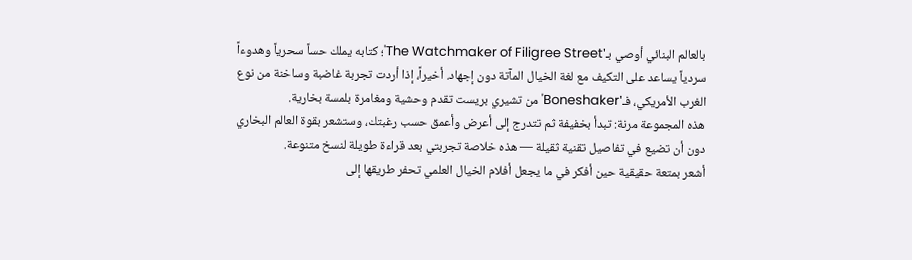بالعالم البنائي أوصي بـ'The Watchmaker of Filigree Street'؛ كتابه يملك حساً سحرياً وهدوءاً سردياً يساعد على التكيف مع لغة الخيال المآتة دون إجهاد. أخيراً، إذا أردت تجربة غاضبة وساخنة من نوع الغرب الأمريكي، فـ'Boneshaker' من تشيري بريست تقدم وحشية ومغامرة بلمسة بخارية.
هذه المجموعة مرنة: تبدأ بخفيفة ثم تتدرج إلى أعرض وأعمق حسب رغبتك، وستشعر بقوة العالم البخاري دون أن تضيع في تفاصيل تقنية ثقيلة — هذه خلاصة تجربتي بعد قراءة طويلة لنسخ متنوعة.
أشعر بمتعة حقيقية حين أفكر في ما يجعل أفلام الخيال العلمي تحفر طريقها إلى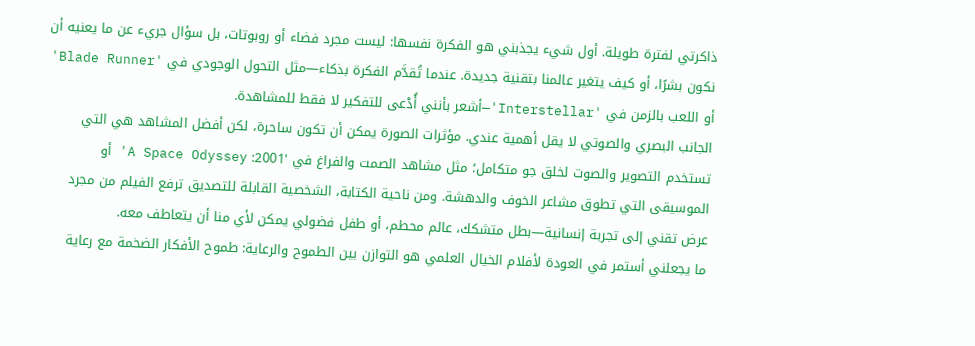ذاكرتي لفترة طويلة. أول شيء يجذبني هو الفكرة نفسها: ليست مجرد فضاء أو روبوتات، بل سؤال جريء عن ما يعنيه أن نكون بشرًا، أو كيف يتغير عالمنا بتقنية جديدة. عندما تُقدَّم الفكرة بذكاء—مثل التحول الوجودي في 'Blade Runner' أو اللعب بالزمن في 'Interstellar'—أشعر بأنني أُدْعى للتفكير لا فقط للمشاهدة.
الجانب البصري والصوتي لا يقل أهمية عندي. مؤثرات الصورة يمكن أن تكون ساحرة، لكن أفضل المشاهد هي التي تستخدم التصوير والصوت لخلق جو متكامل؛ مثل مشاهد الصمت والفراغ في '2001: A Space Odyssey' أو الموسيقى التي تطوق مشاعر الخوف والدهشة. ومن ناحية الكتابة، الشخصية القابلة للتصديق ترفع الفيلم من مجرد عرض تقني إلى تجربة إنسانية—بطل متشكك، عالم محطم، أو طفل فضولي يمكن لأي منا أن يتعاطف معه.
ما يجعلني أستمر في العودة لأفلام الخيال العلمي هو التوازن بين الطموح والرعاية: طموح الأفكار الضخمة مع رعاية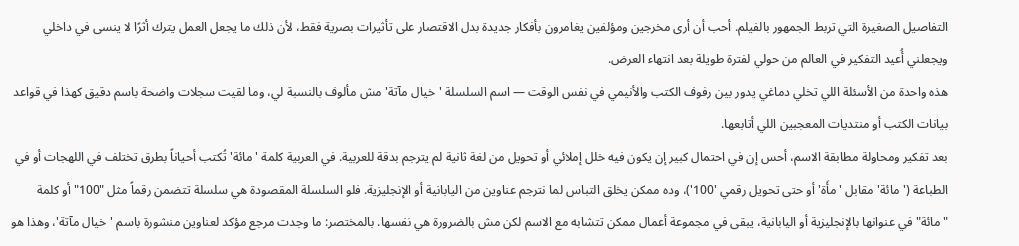التفاصيل الصغيرة التي تربط الجمهور بالفيلم. أحب أن أرى مخرجين ومؤلفين يغامرون بأفكار جديدة بدل الاقتصار على تأثيرات بصرية فقط، لأن ذلك ما يجعل العمل يترك أثرًا لا ينسى في داخلي ويجعلني أُعيد التفكير في العالم من حولي لفترة طويلة بعد انتهاء العرض.
هذه واحدة من الأسئلة اللي تخلي دماغي يدور بين رفوف الكتب والأنيمي في نفس الوقت — اسم السلسلة 'خيال مآتة' مش مألوف بالنسبة لي، وما لقيت سجلات واضحة باسم دقيق كهذا في قواعد بيانات الكتب أو منتديات المعجبين اللي أتابعها.
بعد تفكير ومحاولة مطابقة الاسم، أحس إن في احتمال كبير إن يكون فيه خلل إملائي أو تحويل من لغة ثانية لم يترجم بدقة للعربية. في العربية كلمة 'مائة' تُكتب أحياناً بطرق تختلف في اللهجات أو في الطباعة ('مائة' مقابل 'مأَة' أو حتى تحويل رقمي '100')، وده ممكن يخلق التباس لما نترجم عناوين من اليابانية أو الإنجليزية. فلو السلسلة المقصودة هي سلسلة تتضمن رقماً مثل "100" أو كلمة "مائة" في عنوانها بالإنجليزية أو اليابانية، يبقى في مجموعة أعمال ممكن تتشابه مع الاسم لكن مش بالضرورة هي نفسها. بالمختصر: ما وجدت مرجع مؤكد لعناوين منشورة باسم 'خيال مآتة'، وهذا هو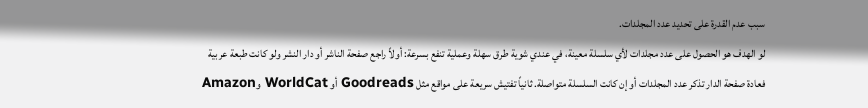سبب عدم القدرة على تحديد عدد المجلدات.
لو الهدف هو الحصول على عدد مجلدات لأي سلسلة معينة، في عندي شوية طرق سهلة وعملية تنفع بسرعة: أولاً راجع صفحة الناشر أو دار النشر ولو كانت طبعة عربية فعادة صفحة الدار تذكر عدد المجلدات أو إن كانت السلسلة متواصلة. ثانياً تفتيش سريعة على مواقع مثل Goodreads أو WorldCat وAmazon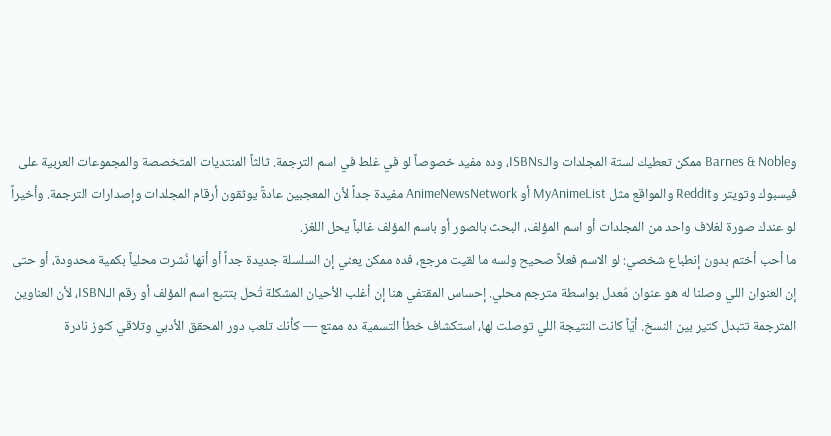وBarnes & Noble ممكن تعطيك لستة المجلدات والـISBNs، وده مفيد خصوصاً لو في غلط في اسم الترجمة. ثالثاً المنتديات المتخصصة والمجموعات العربية على فيسبوك وتويتر وReddit والمواقع مثل MyAnimeList أو AnimeNewsNetwork مفيدة جداً لأن المعجبين عادةً يوثقون أرقام المجلدات وإصدارات الترجمة. وأخيراً لو عندك صورة لغلاف واحد من المجلدات أو اسم المؤلف، البحث بالصور أو باسم المؤلف غالباً يحل اللغز.
ما أحب أختم بدون إنطباع شخصي: لو الاسم فعلاً صحيح ولسه ما لقيت مرجع، فده ممكن يعني إن السلسلة جديدة جداً أو أنها نُشرت محلياً بكمية محدودة، أو حتى إن العنوان اللي وصلنا له هو عنوان مُعدل بواسطة مترجم محلي. إحساس المقتفي هنا إن أغلب الأحيان المشكلة تُحل بتتبع اسم المؤلف أو رقم الـISBN، لأن العناوين المترجمة تتبدل كتير بين النسخ. أيّاً كانت النتيجة اللي توصلت لها، استكشاف خطأ التسمية ده ممتع — كأنك تلعب دور المحقق الأدبي وتلاقي كنوز نادرة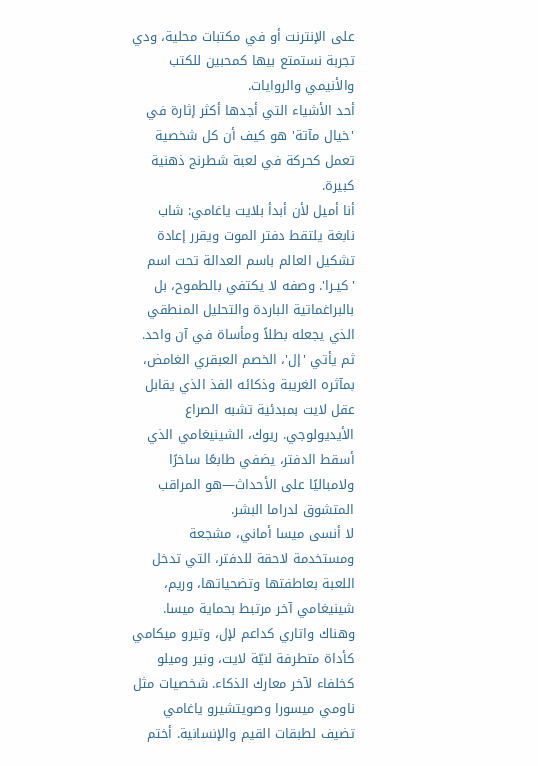على الإنترنت أو في مكتبات محلية، ودي تجربة نستمتع بيها كمحبين للكتب والأنيمي والروايات.
أحد الأشياء التي أجدها أكثر إثارة في 'خيال مآتة' هو كيف أن كل شخصية تعمل كحركة في لعبة شطرنج ذهنية كبيرة.
أنا أميل لأن أبدأ بلايت ياغامي: شاب نابغة يلتقط دفتر الموت ويقرر إعادة تشكيل العالم باسم العدالة تحت اسم 'كيـرا'. وصفه لا يكتفي بالطموح، بل بالبراغماتية الباردة والتحليل المنطقي الذي يجعله بطلاً ومأساة في آن واحد.
ثم يأتي 'إل'، الخصم العبقري الغامض، بمآثره الغريبة وذكائه الفذ الذي يقابل عقل لايت بمبدئية تشبه الصراع الأيديولوجي. ريوك، الشينيغامي الذي أسقط الدفتر، يضفي طابعًا ساخرًا ولامباليًا على الأحداث—هو المراقب المتشوق لدراما البشر.
لا أنسى ميسا أماني، مشجعة ومستخدمة لاحقة للدفتر، التي تدخل اللعبة بعاطفتها وتضحياتها، وريم، شينيغامي آخر مرتبط بحماية ميسا. وهناك واتاري كداعم لإل، وتيرو ميكامي كأداة متطرفة لنيّة لايت، ونير وميلو كخلفاء لآخر معارك الذكاء. شخصيات مثل ناومي ميسورا وصويتشيرو ياغامي تضيف لطبقات القيم والإنسانية. أختم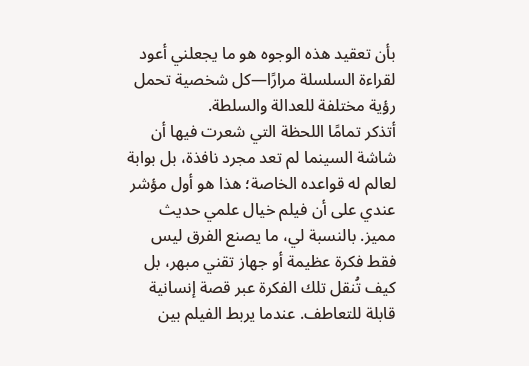بأن تعقيد هذه الوجوه هو ما يجعلني أعود لقراءة السلسلة مرارًا—كل شخصية تحمل رؤية مختلفة للعدالة والسلطة.
أتذكر تمامًا اللحظة التي شعرت فيها أن شاشة السينما لم تعد مجرد نافذة، بل بوابة لعالم له قواعده الخاصة؛ هذا هو أول مؤشر عندي على أن فيلم خيال علمي حديث مميز. بالنسبة لي، ما يصنع الفرق ليس فقط فكرة عظيمة أو جهاز تقني مبهر، بل كيف تُنقل تلك الفكرة عبر قصة إنسانية قابلة للتعاطف. عندما يربط الفيلم بين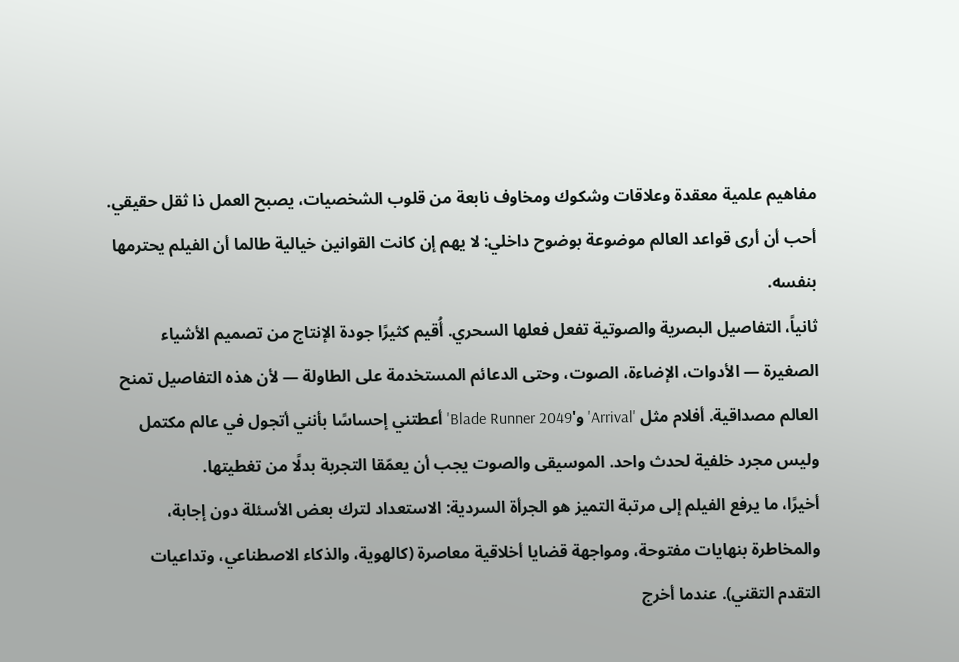مفاهيم علمية معقدة وعلاقات وشكوك ومخاوف نابعة من قلوب الشخصيات، يصبح العمل ذا ثقل حقيقي. أحب أن أرى قواعد العالم موضوعة بوضوح داخلي: لا يهم إن كانت القوانين خيالية طالما أن الفيلم يحترمها بنفسه.
ثانياً، التفاصيل البصرية والصوتية تفعل فعلها السحري. أُقيم كثيرًا جودة الإنتاج من تصميم الأشياء الصغيرة — الأدوات، الإضاءة، الصوت، وحتى الدعائم المستخدمة على الطاولة — لأن هذه التفاصيل تمنح العالم مصداقية. أفلام مثل 'Arrival' و'Blade Runner 2049' أعطتني إحساسًا بأنني أتجول في عالم مكتمل وليس مجرد خلفية لحدث واحد. الموسيقى والصوت يجب أن يعمّقا التجربة بدلًا من تغطيتها.
أخيرًا، ما يرفع الفيلم إلى مرتبة التميز هو الجرأة السردية: الاستعداد لترك بعض الأسئلة دون إجابة، والمخاطرة بنهايات مفتوحة، ومواجهة قضايا أخلاقية معاصرة (كالهوية، والذكاء الاصطناعي، وتداعيات التقدم التقني). عندما أخرج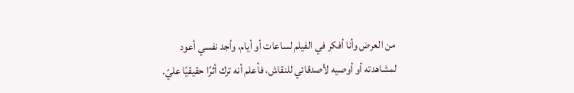من العرض وأنا أفكر في الفيلم لساعات أو أيام، وأجد نفسي أعود لمشاهدته أو أوصيه لأصدقائي للنقاش، فأعلم أنه ترك أثرًا حقيقيًا عليّ.